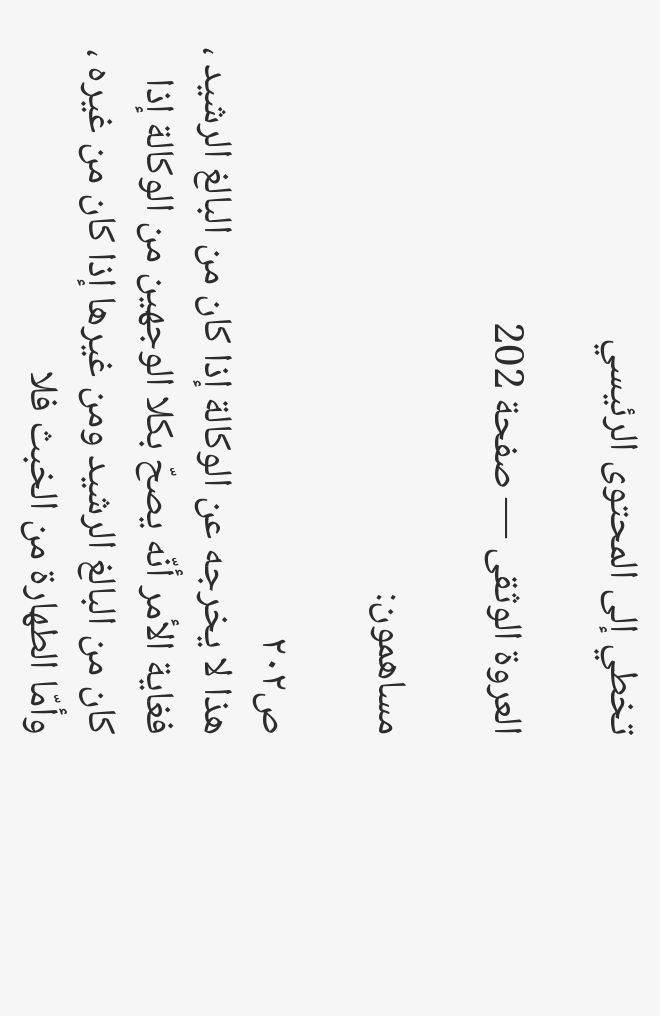تخطي إلى المحتوى الرئيسي

العروة الوثقى — صفحة 202

مساهمون:

ص٢٠٢
هذا لا يخرجه عن الوكالة إذا كان من البالغ الرشيد ، فغاية الأمر أنّه يصحّ بكلا الوجهين من الوكالة إذا كان من البالغ الرشيد ومن غيرها إذا كان من غيره ، وأمّا الطهارة من الخبث فلا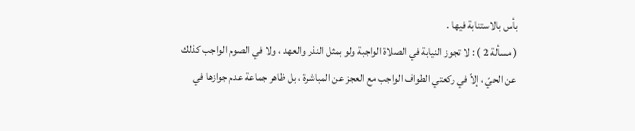بأس بالاستنابة فيها .
( مسألة 2 ) : لا تجوز النيابة في الصلاة الواجبة ولو بمثل النذر والعهد ، ولا في الصوم الواجب كذلك عن الحيّ ، إلاّ في ركعتي الطواف الواجب مع العجز عن المباشرة ، بل ظاهر جماعة عدم جوازها في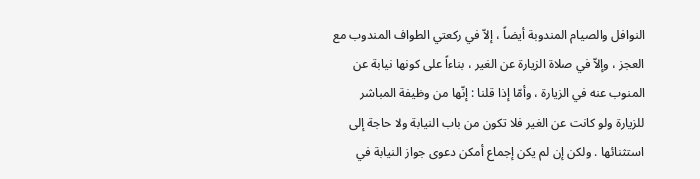النوافل والصيام المندوبة أيضاً ، إلاّ في ركعتي الطواف المندوب مع العجز ، وإلاّ في صلاة الزيارة عن الغير ، بناءاً على كونها نيابة عن المنوب عنه في الزيارة ، وأمّا إذا قلنا : إنّها من وظيفة المباشر للزيارة ولو كانت عن الغير فلا تكون من باب النيابة ولا حاجة إلى استثنائها . ولكن إن لم يكن إجماع أمكن دعوى جواز النيابة في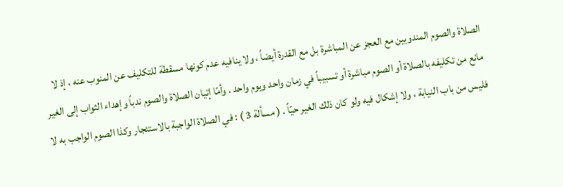الصلاة والصوم المندوبين مع العجز عن المباشرة بل مع القدرة أيضاً ، ولا ينافيه عدم كونها مسقطة للتكليف عن المنوب عنه ، إذ لا مانع من تكليفه بالصلاة أو الصوم مباشرة أو تسبيباً في زمان واحد ويوم واحد . وأمّا إتيان الصلاة والصوم ندباً وإهداء الثواب إلى الغير فليس من باب النيابة ، ولا إشكال فيه ولو كان ذلك الغير حيّاً . ( مسألة 3 ) : في الصلاة الواجبة بالاستئجار وكذا الصوم الواجب به لا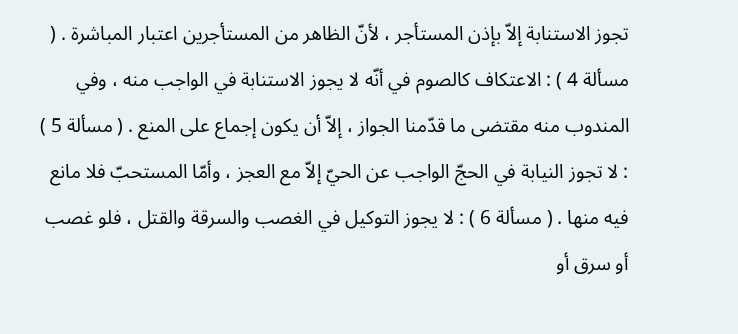تجوز الاستنابة إلاّ بإذن المستأجر ، لأنّ الظاهر من المستأجرين اعتبار المباشرة . ( مسألة 4 ) : الاعتكاف كالصوم في أنّه لا يجوز الاستنابة في الواجب منه ، وفي المندوب منه مقتضى ما قدّمنا الجواز ، إلاّ أن يكون إجماع على المنع . ( مسألة 5 ) : لا تجوز النيابة في الحجّ الواجب عن الحيّ إلاّ مع العجز ، وأمّا المستحبّ فلا مانع فيه منها . ( مسألة 6 ) : لا يجوز التوكيل في الغصب والسرقة والقتل ، فلو غصب أو سرق أو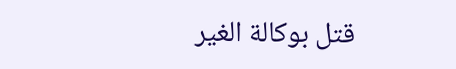قتل بوكالة الغير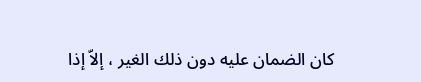كان الضمان عليه دون ذلك الغير ، إلاّ إذا